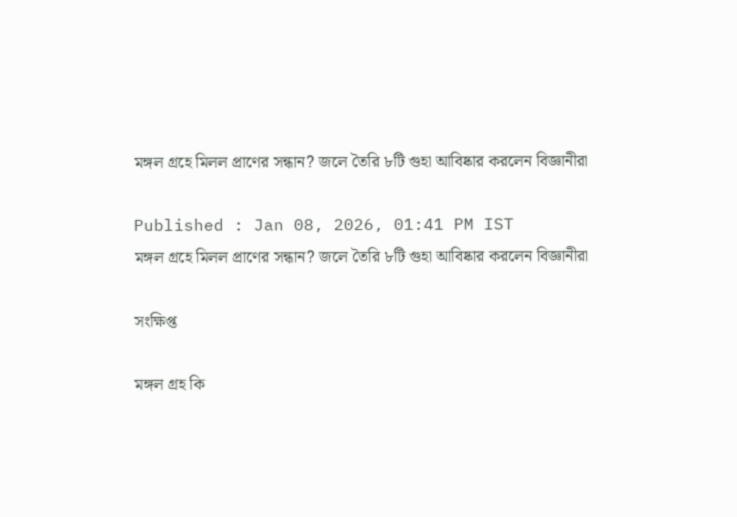মঙ্গল গ্রহে মিলল প্রাণের সন্ধান? জলে তৈরি ৮টি গুহা আবিষ্কার করলেন বিজ্ঞানীরা

Published : Jan 08, 2026, 01:41 PM IST
মঙ্গল গ্রহে মিলল প্রাণের সন্ধান? জলে তৈরি ৮টি গুহা আবিষ্কার করলেন বিজ্ঞানীরা

সংক্ষিপ্ত

মঙ্গল গ্রহ কি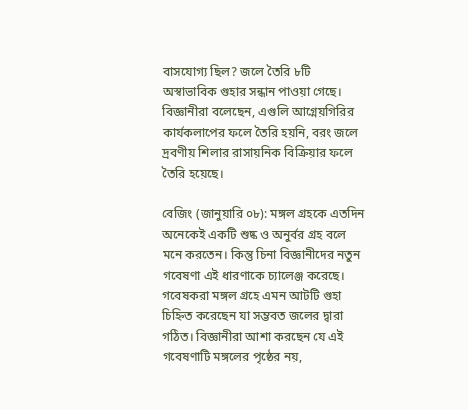বাসযোগ্য ছিল? জলে তৈরি ৮টি অস্বাভাবিক গুহার সন্ধান পাওয়া গেছে। বিজ্ঞানীরা বলেছেন, এগুলি আগ্নেয়গিরির কার্যকলাপের ফলে তৈরি হয়নি, বরং জলে দ্রবণীয় শিলার রাসায়নিক বিক্রিয়ার ফলে তৈরি হয়েছে।

বেজিং (জানুয়ারি ০৮): মঙ্গল গ্রহকে এতদিন অনেকেই একটি শুষ্ক ও অনুর্বর গ্রহ বলে মনে করতেন। কিন্তু চিনা বিজ্ঞানীদের নতুন গবেষণা এই ধারণাকে চ্যালেঞ্জ করেছে। গবেষকরা মঙ্গল গ্রহে এমন আটটি গুহা চিহ্নিত করেছেন যা সম্ভবত জলের দ্বারা গঠিত। বিজ্ঞানীরা আশা করছেন যে এই গবেষণাটি মঙ্গলের পৃষ্ঠের নয়,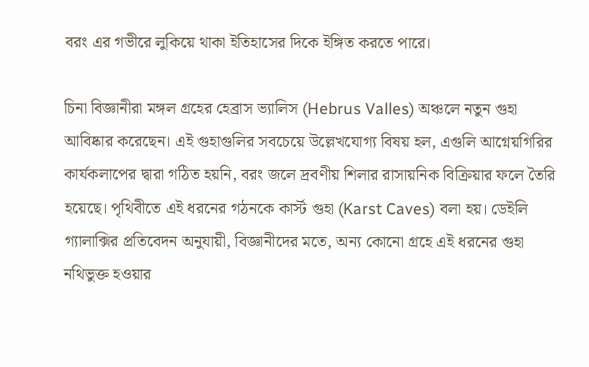বরং এর গভীরে লুকিয়ে থাকা ইতিহাসের দিকে ইঙ্গিত করতে পারে।

চিনা বিজ্ঞানীরা মঙ্গল গ্রহের হেব্রাস ভ্যালিস (Hebrus Valles) অঞ্চলে নতুন গুহা আবিষ্কার করেছেন। এই গুহাগুলির সবচেয়ে উল্লেখযোগ্য বিষয় হল, এগুলি আগ্নেয়গিরির কার্যকলাপের দ্বারা গঠিত হয়নি, বরং জলে দ্রবণীয় শিলার রাসায়নিক বিক্রিয়ার ফলে তৈরি হয়েছে। পৃথিবীতে এই ধরনের গঠনকে কার্স্ট গুহা (Karst Caves) বলা হয়। ডেইলি গ্যালাক্সির প্রতিবেদন অনুযায়ী, বিজ্ঞানীদের মতে, অন্য কোনো গ্রহে এই ধরনের গুহা নথিভুক্ত হওয়ার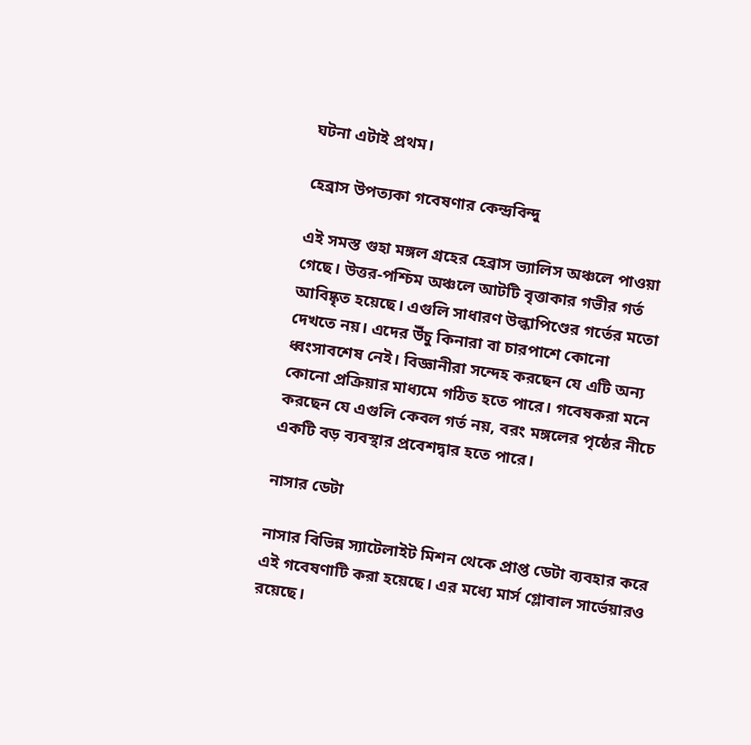ঘটনা এটাই প্রথম।

হেব্রাস উপত্যকা গবেষণার কেন্দ্রবিন্দু

এই সমস্ত গুহা মঙ্গল গ্রহের হেব্রাস ভ্যালিস অঞ্চলে পাওয়া গেছে। উত্তর-পশ্চিম অঞ্চলে আটটি বৃত্তাকার গভীর গর্ত আবিষ্কৃত হয়েছে। এগুলি সাধারণ উল্কাপিণ্ডের গর্তের মতো দেখতে নয়। এদের উঁচু কিনারা বা চারপাশে কোনো ধ্বংসাবশেষ নেই। বিজ্ঞানীরা সন্দেহ করছেন যে এটি অন্য কোনো প্রক্রিয়ার মাধ্যমে গঠিত হতে পারে। গবেষকরা মনে করছেন যে এগুলি কেবল গর্ত নয়, বরং মঙ্গলের পৃষ্ঠের নীচে একটি বড় ব্যবস্থার প্রবেশদ্বার হতে পারে।

নাসার ডেটা

নাসার বিভিন্ন স্যাটেলাইট মিশন থেকে প্রাপ্ত ডেটা ব্যবহার করে এই গবেষণাটি করা হয়েছে। এর মধ্যে মার্স গ্লোবাল সার্ভেয়ারও রয়েছে।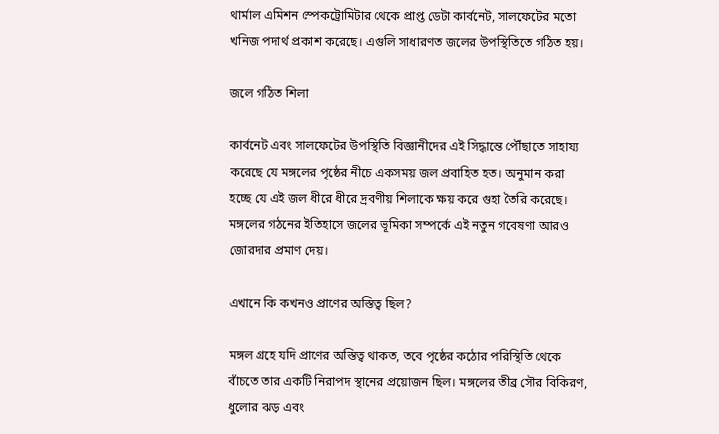থার্মাল এমিশন স্পেকট্রোমিটার থেকে প্রাপ্ত ডেটা কার্বনেট, সালফেটের মতো খনিজ পদার্থ প্রকাশ করেছে। এগুলি সাধারণত জলের উপস্থিতিতে গঠিত হয়।

জলে গঠিত শিলা

কার্বনেট এবং সালফেটের উপস্থিতি বিজ্ঞানীদের এই সিদ্ধান্তে পৌঁছাতে সাহায্য করেছে যে মঙ্গলের পৃষ্ঠের নীচে একসময় জল প্রবাহিত হত। অনুমান করা হচ্ছে যে এই জল ধীরে ধীরে দ্রবণীয় শিলাকে ক্ষয় করে গুহা তৈরি করেছে। মঙ্গলের গঠনের ইতিহাসে জলের ভূমিকা সম্পর্কে এই নতুন গবেষণা আরও জোরদার প্রমাণ দেয়।

এখানে কি কখনও প্রাণের অস্তিত্ব ছিল?

মঙ্গল গ্রহে যদি প্রাণের অস্তিত্ব থাকত, তবে পৃষ্ঠের কঠোর পরিস্থিতি থেকে বাঁচতে তার একটি নিরাপদ স্থানের প্রয়োজন ছিল। মঙ্গলের তীব্র সৌর বিকিরণ, ধুলোর ঝড় এবং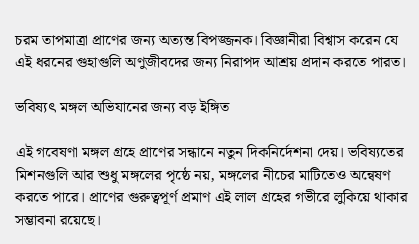চরম তাপমাত্রা প্রাণের জন্য অত্যন্ত বিপজ্জনক। বিজ্ঞানীরা বিশ্বাস করেন যে এই ধরনের গুহাগুলি অণুজীবদের জন্য নিরাপদ আশ্রয় প্রদান করতে পারত।

ভবিষ্যৎ মঙ্গল অভিযানের জন্য বড় ইঙ্গিত

এই গবেষণা মঙ্গল গ্রহে প্রাণের সন্ধানে নতুন দিকনির্দেশনা দেয়। ভবিষ্যতের মিশনগুলি আর শুধু মঙ্গলের পৃষ্ঠে নয়, মঙ্গলের নীচের মাটিতেও অন্বেষণ করতে পারে। প্রাণের গুরুত্বপূর্ণ প্রমাণ এই লাল গ্রহের গভীরে লুকিয়ে থাকার সম্ভাবনা রয়েছে।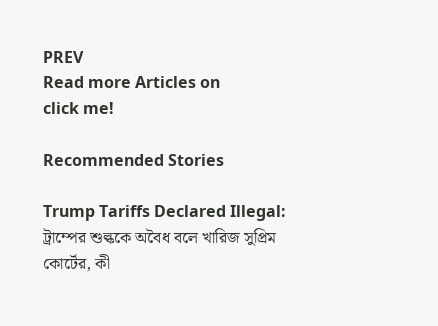PREV
Read more Articles on
click me!

Recommended Stories

Trump Tariffs Declared Illegal: ট্রাম্পের শুল্ককে অবৈধ বলে খারিজ সুপ্রিম কোর্টের, কী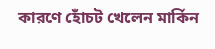কারণে হোঁচট খেলেন মার্কিন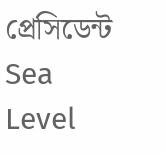প্রেসিডেন্ট
Sea Level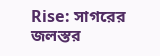Rise: সাগরের জলস্তর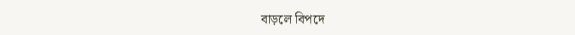বাড়লে বিপদে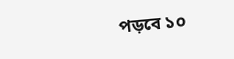পড়বে ১০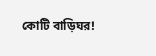কোটি বাড়িঘর!